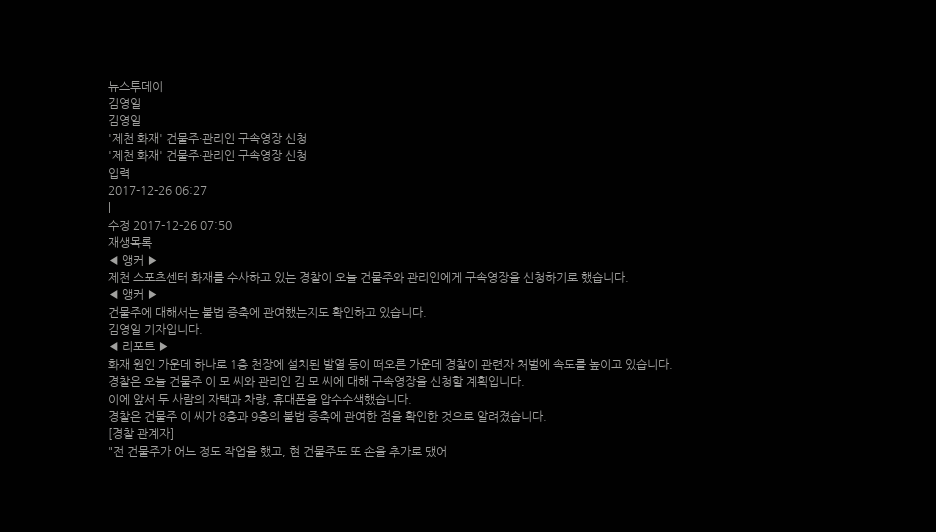뉴스투데이
김영일
김영일
'제천 화재' 건물주·관리인 구속영장 신청
'제천 화재' 건물주·관리인 구속영장 신청
입력
2017-12-26 06:27
|
수정 2017-12-26 07:50
재생목록
◀ 앵커 ▶
제천 스포츠센터 화재를 수사하고 있는 경찰이 오늘 건물주와 관리인에게 구속영장을 신청하기로 했습니다.
◀ 앵커 ▶
건물주에 대해서는 불법 증축에 관여했는지도 확인하고 있습니다.
김영일 기자입니다.
◀ 리포트 ▶
화재 원인 가운데 하나로 1층 천장에 설치된 발열 등이 떠오른 가운데 경찰이 관련자 처벌에 속도를 높이고 있습니다.
경찰은 오늘 건물주 이 모 씨와 관리인 김 모 씨에 대해 구속영장을 신청할 계획입니다.
이에 앞서 두 사람의 자택과 차량, 휴대폰을 압수수색했습니다.
경찰은 건물주 이 씨가 8층과 9층의 불법 증축에 관여한 점을 확인한 것으로 알려졌습니다.
[경찰 관계자]
"전 건물주가 어느 정도 작업을 했고, 현 건물주도 또 손을 추가로 댔어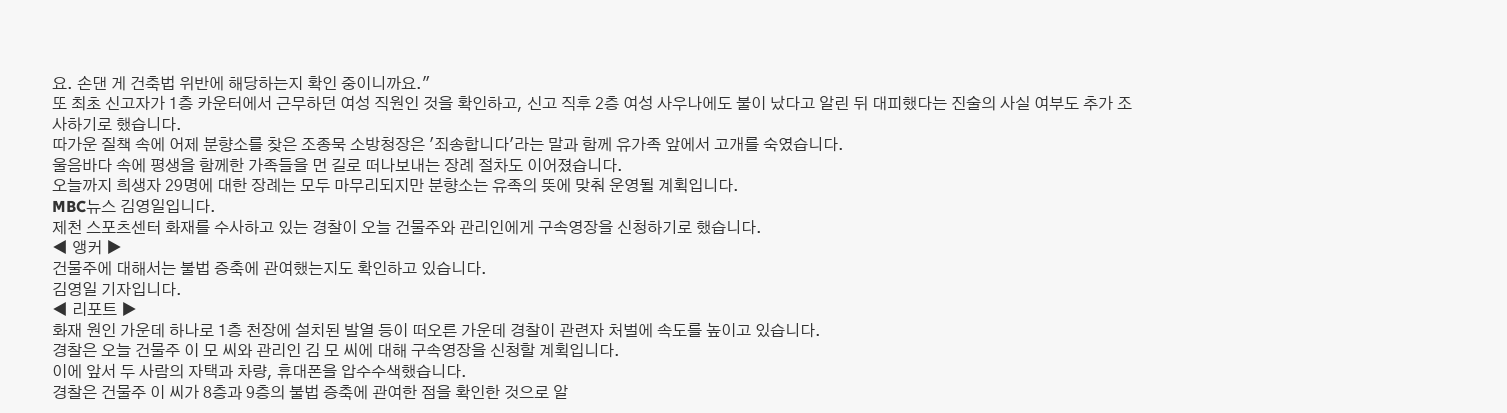요. 손댄 게 건축법 위반에 해당하는지 확인 중이니까요."
또 최초 신고자가 1층 카운터에서 근무하던 여성 직원인 것을 확인하고, 신고 직후 2층 여성 사우나에도 불이 났다고 알린 뒤 대피했다는 진술의 사실 여부도 추가 조사하기로 했습니다.
따가운 질책 속에 어제 분향소를 찾은 조종묵 소방청장은 '죄송합니다'라는 말과 함께 유가족 앞에서 고개를 숙였습니다.
울음바다 속에 평생을 함께한 가족들을 먼 길로 떠나보내는 장례 절차도 이어졌습니다.
오늘까지 희생자 29명에 대한 장례는 모두 마무리되지만 분향소는 유족의 뜻에 맞춰 운영될 계획입니다.
MBC뉴스 김영일입니다.
제천 스포츠센터 화재를 수사하고 있는 경찰이 오늘 건물주와 관리인에게 구속영장을 신청하기로 했습니다.
◀ 앵커 ▶
건물주에 대해서는 불법 증축에 관여했는지도 확인하고 있습니다.
김영일 기자입니다.
◀ 리포트 ▶
화재 원인 가운데 하나로 1층 천장에 설치된 발열 등이 떠오른 가운데 경찰이 관련자 처벌에 속도를 높이고 있습니다.
경찰은 오늘 건물주 이 모 씨와 관리인 김 모 씨에 대해 구속영장을 신청할 계획입니다.
이에 앞서 두 사람의 자택과 차량, 휴대폰을 압수수색했습니다.
경찰은 건물주 이 씨가 8층과 9층의 불법 증축에 관여한 점을 확인한 것으로 알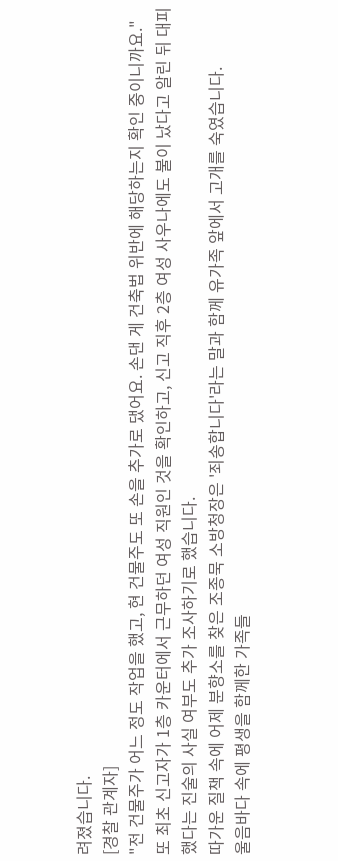려졌습니다.
[경찰 관계자]
"전 건물주가 어느 정도 작업을 했고, 현 건물주도 또 손을 추가로 댔어요. 손댄 게 건축법 위반에 해당하는지 확인 중이니까요."
또 최초 신고자가 1층 카운터에서 근무하던 여성 직원인 것을 확인하고, 신고 직후 2층 여성 사우나에도 불이 났다고 알린 뒤 대피했다는 진술의 사실 여부도 추가 조사하기로 했습니다.
따가운 질책 속에 어제 분향소를 찾은 조종묵 소방청장은 '죄송합니다'라는 말과 함께 유가족 앞에서 고개를 숙였습니다.
울음바다 속에 평생을 함께한 가족들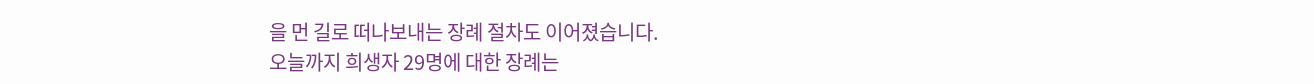을 먼 길로 떠나보내는 장례 절차도 이어졌습니다.
오늘까지 희생자 29명에 대한 장례는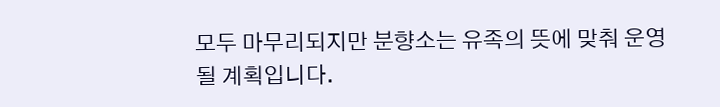모두 마무리되지만 분향소는 유족의 뜻에 맞춰 운영될 계획입니다.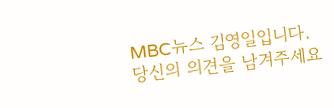MBC뉴스 김영일입니다.
당신의 의견을 남겨주세요